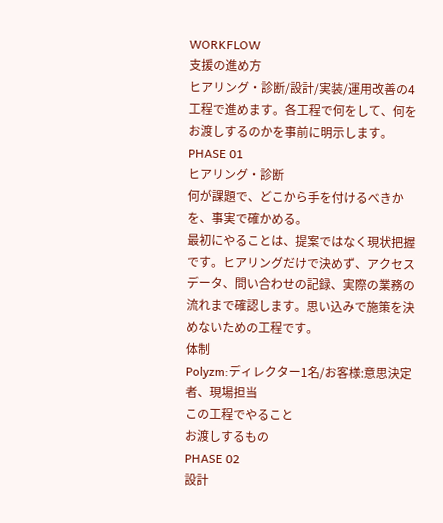WORKFLOW
支援の進め方
ヒアリング・診断/設計/実装/運用改善の4工程で進めます。各工程で何をして、何をお渡しするのかを事前に明示します。
PHASE 01
ヒアリング・診断
何が課題で、どこから手を付けるべきかを、事実で確かめる。
最初にやることは、提案ではなく現状把握です。ヒアリングだけで決めず、アクセスデータ、問い合わせの記録、実際の業務の流れまで確認します。思い込みで施策を決めないための工程です。
体制
Polyzm:ディレクター1名/お客様:意思決定者、現場担当
この工程でやること
お渡しするもの
PHASE 02
設計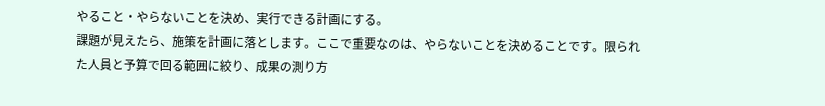やること・やらないことを決め、実行できる計画にする。
課題が見えたら、施策を計画に落とします。ここで重要なのは、やらないことを決めることです。限られた人員と予算で回る範囲に絞り、成果の測り方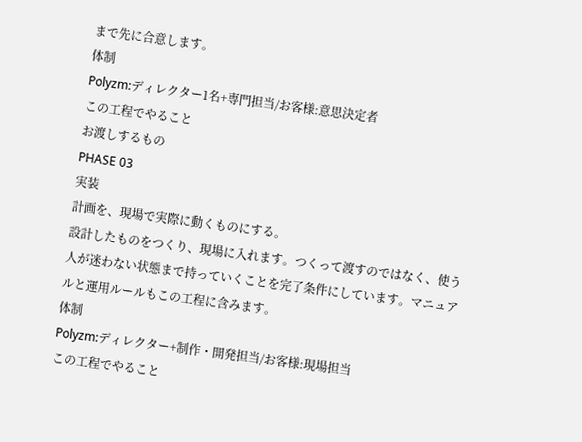まで先に合意します。
体制
Polyzm:ディレクター1名+専門担当/お客様:意思決定者
この工程でやること
お渡しするもの
PHASE 03
実装
計画を、現場で実際に動くものにする。
設計したものをつくり、現場に入れます。つくって渡すのではなく、使う人が迷わない状態まで持っていくことを完了条件にしています。マニュアルと運用ルールもこの工程に含みます。
体制
Polyzm:ディレクター+制作・開発担当/お客様:現場担当
この工程でやること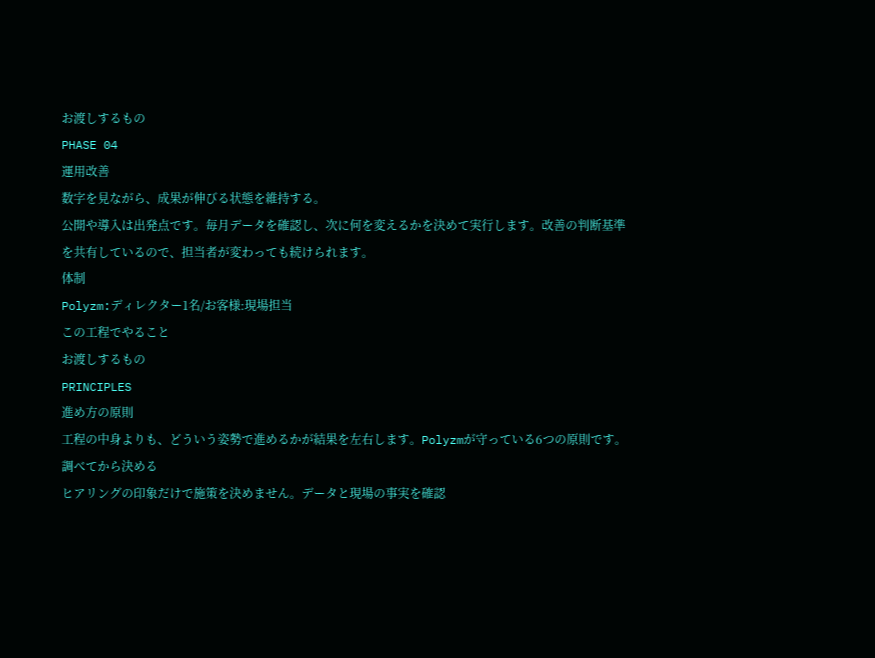お渡しするもの
PHASE 04
運用改善
数字を見ながら、成果が伸びる状態を維持する。
公開や導入は出発点です。毎月データを確認し、次に何を変えるかを決めて実行します。改善の判断基準を共有しているので、担当者が変わっても続けられます。
体制
Polyzm:ディレクター1名/お客様:現場担当
この工程でやること
お渡しするもの
PRINCIPLES
進め方の原則
工程の中身よりも、どういう姿勢で進めるかが結果を左右します。Polyzmが守っている6つの原則です。
調べてから決める
ヒアリングの印象だけで施策を決めません。データと現場の事実を確認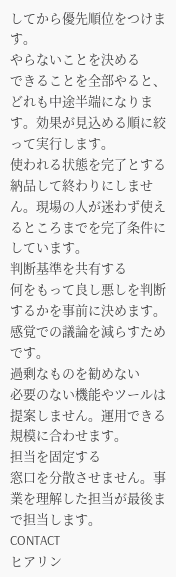してから優先順位をつけます。
やらないことを決める
できることを全部やると、どれも中途半端になります。効果が見込める順に絞って実行します。
使われる状態を完了とする
納品して終わりにしません。現場の人が迷わず使えるところまでを完了条件にしています。
判断基準を共有する
何をもって良し悪しを判断するかを事前に決めます。感覚での議論を減らすためです。
過剰なものを勧めない
必要のない機能やツールは提案しません。運用できる規模に合わせます。
担当を固定する
窓口を分散させません。事業を理解した担当が最後まで担当します。
CONTACT
ヒアリン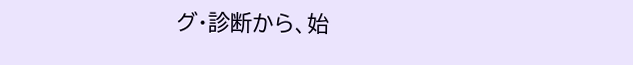グ・診断から、始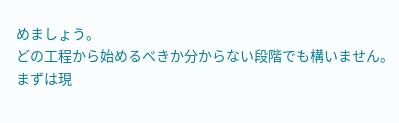めましょう。
どの工程から始めるべきか分からない段階でも構いません。まずは現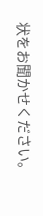状をお聞かせください。